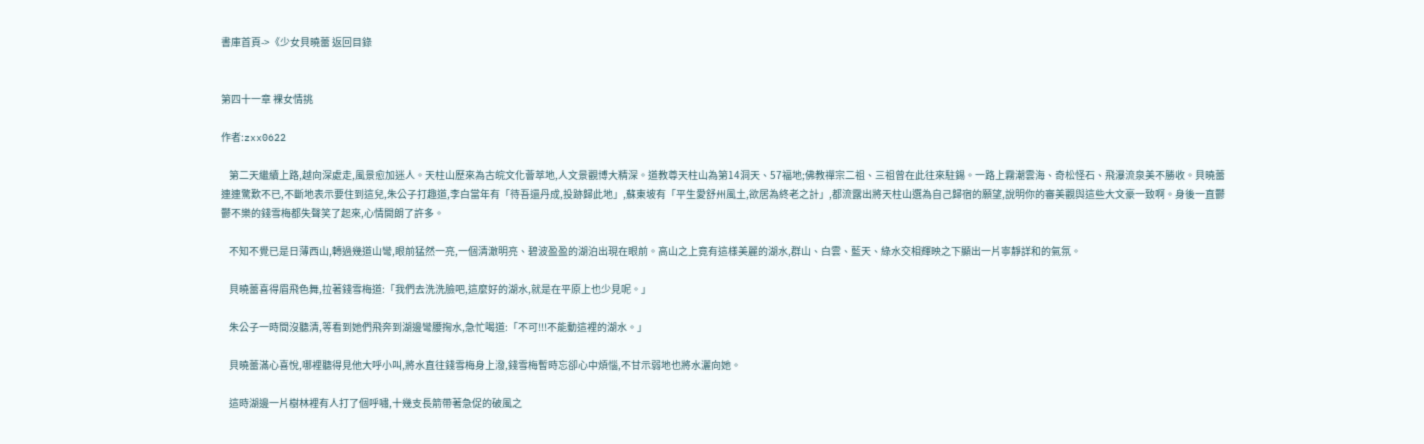書庫首頁->《少女貝曉蕾 返回目錄


第四十一章 裸女情挑

作者:zxx0622

    第二天繼續上路,越向深處走,風景愈加迷人。天柱山歷來為古皖文化薈萃地,人文景觀博大精深。道教尊天柱山為第14洞天、57福地;佛教禪宗二祖、三祖曾在此往來駐錫。一路上霧潮雲海、奇松怪石、飛瀑流泉美不勝收。貝曉蕾連連驚歎不已,不斷地表示要住到這兒,朱公子打趣道,李白當年有「待吾還丹成,投跡歸此地」,蘇東坡有「平生愛舒州風土,欲居為終老之計」,都流露出將天柱山選為自己歸宿的願望,說明你的審美觀與這些大文豪一致啊。身後一直鬱鬱不樂的錢雪梅都失聲笑了起來,心情開朗了許多。

    不知不覺已是日薄西山,轉過幾道山彎,眼前猛然一亮,一個清澈明亮、碧波盈盈的湖泊出現在眼前。高山之上竟有這樣美麗的湖水,群山、白雲、藍天、綠水交相輝映之下顯出一片寧靜詳和的氣氛。

    貝曉蕾喜得眉飛色舞,拉著錢雪梅道:「我們去洗洗臉吧,這麼好的湖水,就是在平原上也少見呢。」

    朱公子一時間沒聽清,等看到她們飛奔到湖邊彎腰掬水,急忙喝道:「不可!!!不能動這裡的湖水。」

    貝曉蕾滿心喜悅,哪裡聽得見他大呼小叫,將水直往錢雪梅身上潑,錢雪梅暫時忘卻心中煩惱,不甘示弱地也將水灑向她。

    這時湖邊一片樹林裡有人打了個呼嘯,十幾支長箭帶著急促的破風之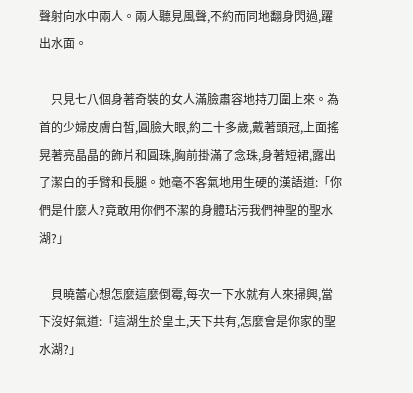聲射向水中兩人。兩人聽見風聲,不約而同地翻身閃過,躍出水面。

    只見七八個身著奇裝的女人滿臉肅容地持刀圍上來。為首的少婦皮膚白皙,圓臉大眼,約二十多歲,戴著頭冠,上面搖晃著亮晶晶的飾片和圓珠,胸前掛滿了念珠,身著短裙,露出了潔白的手臂和長腿。她毫不客氣地用生硬的漢語道:「你們是什麼人?竟敢用你們不潔的身體玷污我們神聖的聖水湖?」

    貝曉蕾心想怎麼這麼倒霉,每次一下水就有人來掃興,當下沒好氣道:「這湖生於皇土,天下共有,怎麼會是你家的聖水湖?」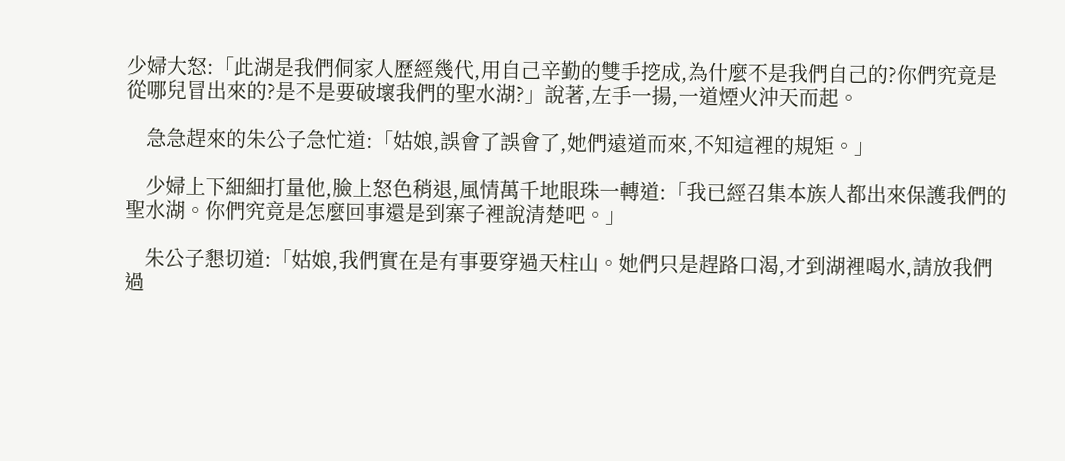少婦大怒:「此湖是我們侗家人歷經幾代,用自己辛勤的雙手挖成,為什麼不是我們自己的?你們究竟是從哪兒冒出來的?是不是要破壞我們的聖水湖?」說著,左手一揚,一道煙火沖天而起。

    急急趕來的朱公子急忙道:「姑娘,誤會了誤會了,她們遠道而來,不知這裡的規矩。」

    少婦上下細細打量他,臉上怒色稍退,風情萬千地眼珠一轉道:「我已經召集本族人都出來保護我們的聖水湖。你們究竟是怎麼回事還是到寨子裡說清楚吧。」

    朱公子懇切道:「姑娘,我們實在是有事要穿過天柱山。她們只是趕路口渴,才到湖裡喝水,請放我們過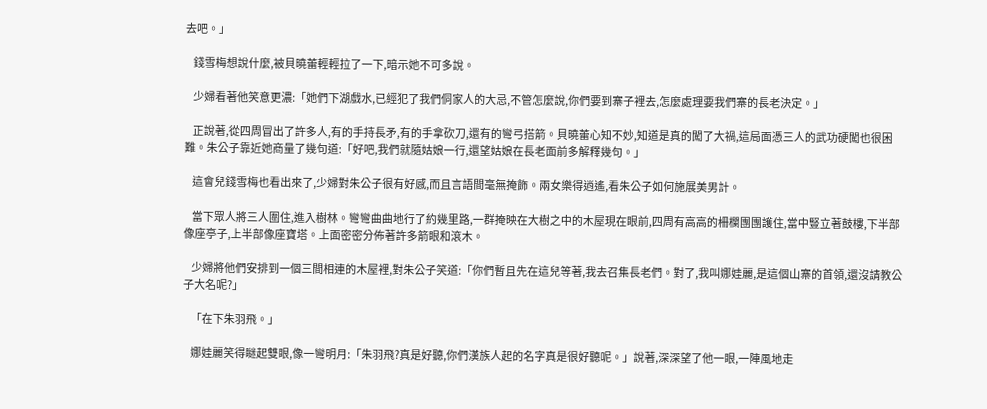去吧。」

    錢雪梅想說什麼,被貝曉蕾輕輕拉了一下,暗示她不可多說。

    少婦看著他笑意更濃:「她們下湖戲水,已經犯了我們侗家人的大忌,不管怎麼說,你們要到寨子裡去,怎麼處理要我們寨的長老決定。」

    正說著,從四周冒出了許多人,有的手持長矛,有的手拿砍刀,還有的彎弓搭箭。貝曉蕾心知不妙,知道是真的闖了大禍,這局面憑三人的武功硬闖也很困難。朱公子靠近她商量了幾句道:「好吧,我們就隨姑娘一行,還望姑娘在長老面前多解釋幾句。」

    這會兒錢雪梅也看出來了,少婦對朱公子很有好感,而且言語間毫無掩飾。兩女樂得逍遙,看朱公子如何施展美男計。

    當下眾人將三人圍住,進入樹林。彎彎曲曲地行了約幾里路,一群掩映在大樹之中的木屋現在眼前,四周有高高的柵欄團團護住,當中豎立著鼓樓,下半部像座亭子,上半部像座寶塔。上面密密分佈著許多箭眼和滾木。

    少婦將他們安排到一個三間相連的木屋裡,對朱公子笑道:「你們暫且先在這兒等著,我去召集長老們。對了,我叫娜娃麗,是這個山寨的首領,還沒請教公子大名呢?」

    「在下朱羽飛。」

    娜娃麗笑得瞇起雙眼,像一彎明月:「朱羽飛?真是好聽,你們漢族人起的名字真是很好聽呢。」說著,深深望了他一眼,一陣風地走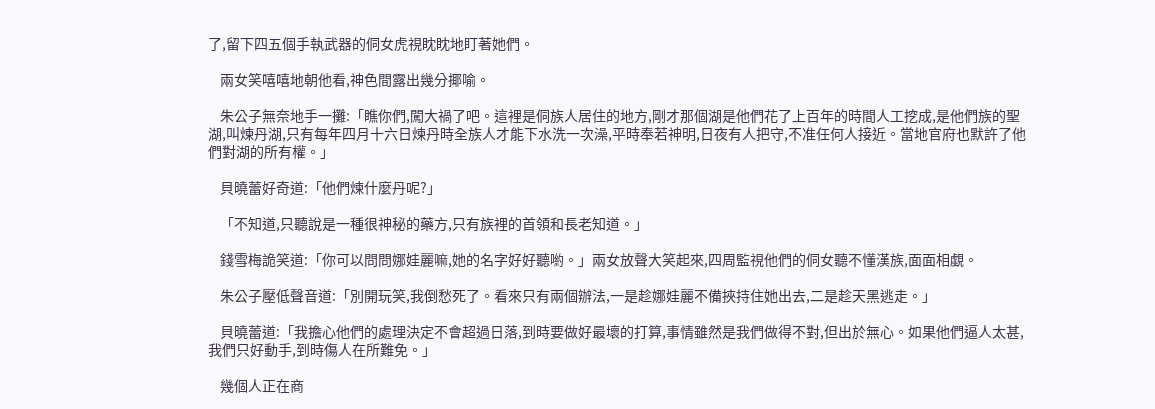了,留下四五個手執武器的侗女虎視眈眈地盯著她們。

    兩女笑嘻嘻地朝他看,神色間露出幾分揶喻。

    朱公子無奈地手一攤:「瞧你們,闖大禍了吧。這裡是侗族人居住的地方,剛才那個湖是他們花了上百年的時間人工挖成,是他們族的聖湖,叫煉丹湖,只有每年四月十六日煉丹時全族人才能下水洗一次澡,平時奉若神明,日夜有人把守,不准任何人接近。當地官府也默許了他們對湖的所有權。」

    貝曉蕾好奇道:「他們煉什麼丹呢?」

    「不知道,只聽說是一種很神秘的藥方,只有族裡的首領和長老知道。」

    錢雪梅詭笑道:「你可以問問娜娃麗嘛,她的名字好好聽喲。」兩女放聲大笑起來,四周監視他們的侗女聽不懂漢族,面面相覷。

    朱公子壓低聲音道:「別開玩笑,我倒愁死了。看來只有兩個辦法,一是趁娜娃麗不備挾持住她出去,二是趁天黑逃走。」

    貝曉蕾道:「我擔心他們的處理決定不會超過日落,到時要做好最壞的打算,事情雖然是我們做得不對,但出於無心。如果他們逼人太甚,我們只好動手,到時傷人在所難免。」

    幾個人正在商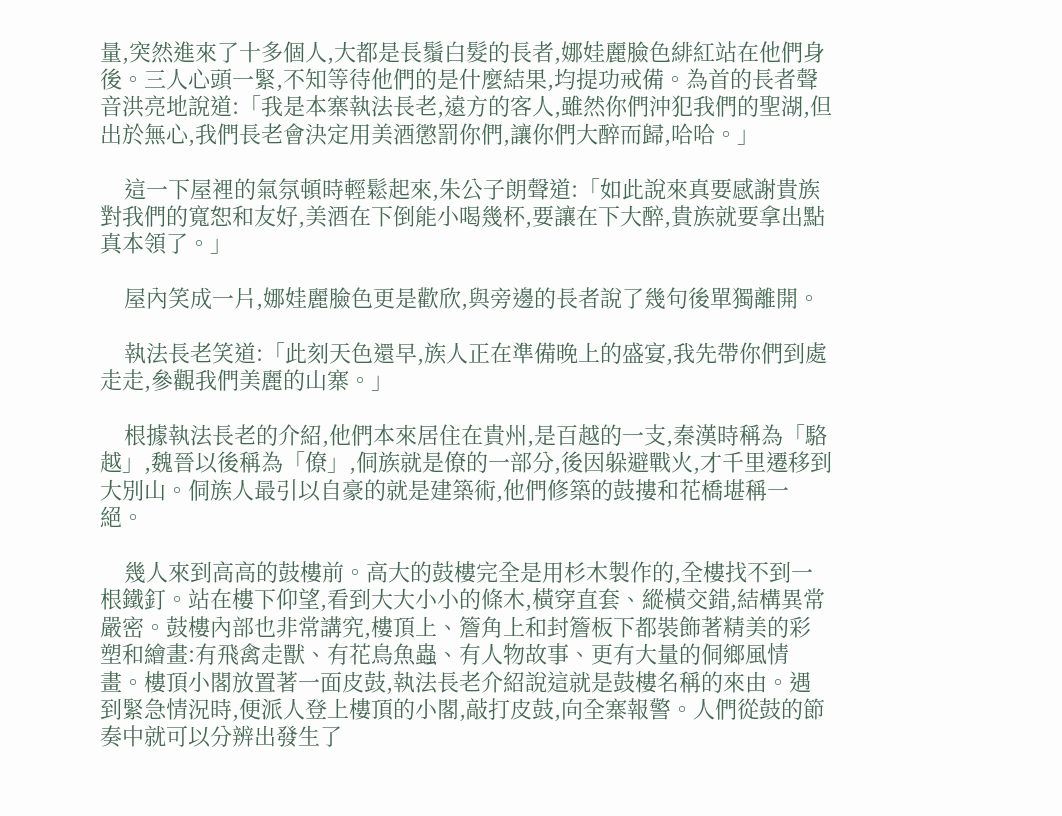量,突然進來了十多個人,大都是長鬚白髮的長者,娜娃麗臉色緋紅站在他們身後。三人心頭一緊,不知等待他們的是什麼結果,均提功戒備。為首的長者聲音洪亮地說道:「我是本寨執法長老,遠方的客人,雖然你們沖犯我們的聖湖,但出於無心,我們長老會決定用美酒懲罰你們,讓你們大醉而歸,哈哈。」

    這一下屋裡的氣氛頓時輕鬆起來,朱公子朗聲道:「如此說來真要感謝貴族對我們的寬恕和友好,美酒在下倒能小喝幾杯,要讓在下大醉,貴族就要拿出點真本領了。」

    屋內笑成一片,娜娃麗臉色更是歡欣,與旁邊的長者說了幾句後單獨離開。

    執法長老笑道:「此刻天色還早,族人正在準備晚上的盛宴,我先帶你們到處走走,參觀我們美麗的山寨。」

    根據執法長老的介紹,他們本來居住在貴州,是百越的一支,秦漢時稱為「駱越」,魏晉以後稱為「僚」,侗族就是僚的一部分,後因躲避戰火,才千里遷移到大別山。侗族人最引以自豪的就是建築術,他們修築的鼓摟和花橋堪稱一絕。

    幾人來到高高的鼓樓前。高大的鼓樓完全是用杉木製作的,全樓找不到一根鐵釘。站在樓下仰望,看到大大小小的條木,橫穿直套、縱橫交錯,結構異常嚴密。鼓樓內部也非常講究,樓頂上、簷角上和封簷板下都裝飾著精美的彩塑和繪畫:有飛禽走獸、有花鳥魚蟲、有人物故事、更有大量的侗鄉風情畫。樓頂小閣放置著一面皮鼓,執法長老介紹說這就是鼓樓名稱的來由。遇到緊急情況時,便派人登上樓頂的小閣,敲打皮鼓,向全寨報警。人們從鼓的節奏中就可以分辨出發生了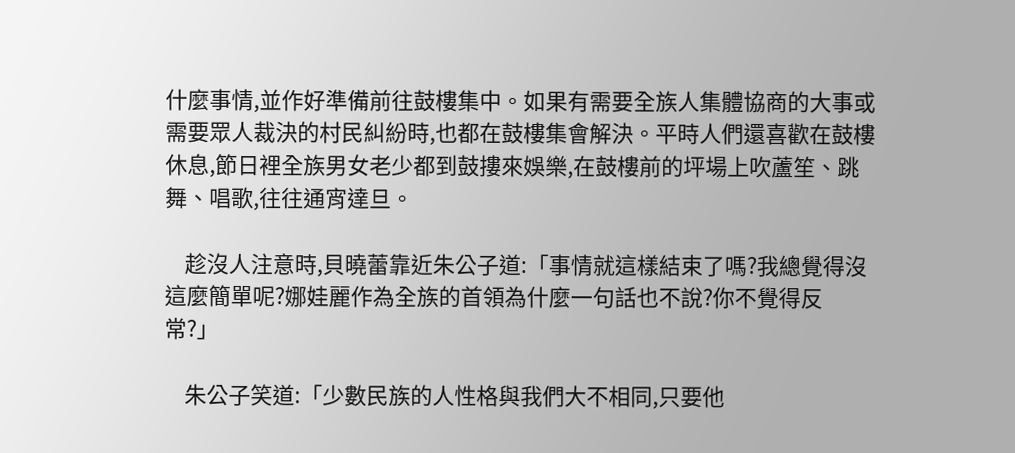什麼事情,並作好準備前往鼓樓集中。如果有需要全族人集體協商的大事或需要眾人裁決的村民糾紛時,也都在鼓樓集會解決。平時人們還喜歡在鼓樓休息,節日裡全族男女老少都到鼓摟來娛樂,在鼓樓前的坪場上吹蘆笙、跳舞、唱歌,往往通宵達旦。

    趁沒人注意時,貝曉蕾靠近朱公子道:「事情就這樣結束了嗎?我總覺得沒這麼簡單呢?娜娃麗作為全族的首領為什麼一句話也不說?你不覺得反常?」

    朱公子笑道:「少數民族的人性格與我們大不相同,只要他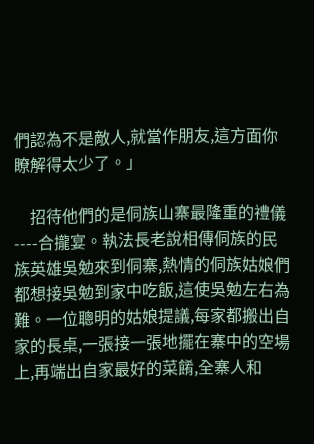們認為不是敵人,就當作朋友,這方面你瞭解得太少了。」

    招待他們的是侗族山寨最隆重的禮儀----合攏宴。執法長老說相傳侗族的民族英雄吳勉來到侗寨,熱情的侗族姑娘們都想接吳勉到家中吃飯,這使吳勉左右為難。一位聰明的姑娘提議,每家都搬出自家的長桌,一張接一張地擺在寨中的空場上,再端出自家最好的菜餚,全寨人和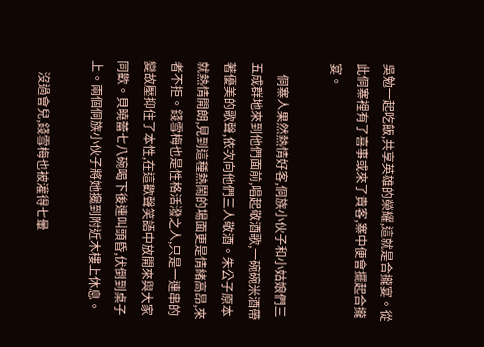吳勉一起吃飯,共享英雄的榮耀,這就是合攏宴。從此侗寨裡有了喜事或來了貴客,寨中便會擺起合攏宴。

    侗寨人果然熱情好客,侗族小伙子和小姑娘們三五成群地來到他們面前,唱起敬酒歌,一碗碗米酒帶著優美的歌聲,依次向他們三人敬酒。朱公子原本就熱情開朗,見到這種熱鬧的場面更是情緒高昂,來者不拒。錢雪梅也是性格活潑之人,只是一連串的變故壓抑住了本性,在這歡聲笑語中放開來與大家同歡。貝曉蕾七八碗喝下後連叫頭昏,伏倒到桌子上。兩個侗族小伙子將她攙到附近木樓上休息。

    沒過會兒,錢雪梅也被灌得七暈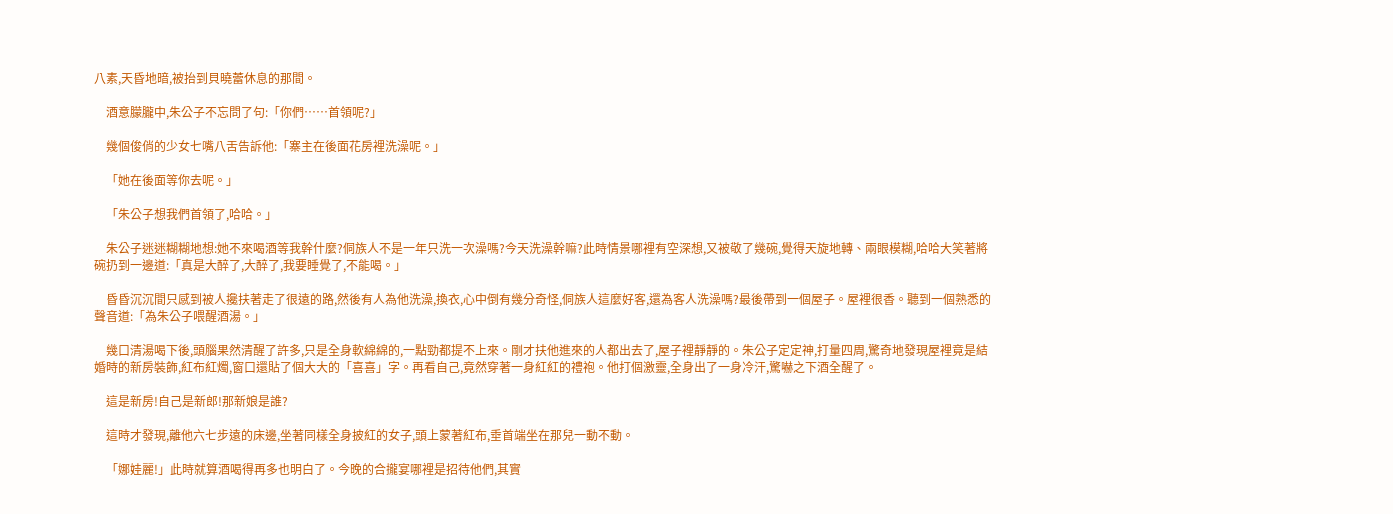八素,天昏地暗,被抬到貝曉蕾休息的那間。

    酒意朦朧中,朱公子不忘問了句:「你們……首領呢?」

    幾個俊俏的少女七嘴八舌告訴他:「寨主在後面花房裡洗澡呢。」

    「她在後面等你去呢。」

    「朱公子想我們首領了,哈哈。」

    朱公子迷迷糊糊地想:她不來喝酒等我幹什麼?侗族人不是一年只洗一次澡嗎?今天洗澡幹嘛?此時情景哪裡有空深想,又被敬了幾碗,覺得天旋地轉、兩眼模糊,哈哈大笑著將碗扔到一邊道:「真是大醉了,大醉了,我要睡覺了,不能喝。」

    昏昏沉沉間只感到被人攙扶著走了很遠的路,然後有人為他洗澡,換衣,心中倒有幾分奇怪,侗族人這麼好客,還為客人洗澡嗎?最後帶到一個屋子。屋裡很香。聽到一個熟悉的聲音道:「為朱公子喂醒酒湯。」

    幾口清湯喝下後,頭腦果然清醒了許多,只是全身軟綿綿的,一點勁都提不上來。剛才扶他進來的人都出去了,屋子裡靜靜的。朱公子定定神,打量四周,驚奇地發現屋裡竟是結婚時的新房裝飾,紅布紅燭,窗口還貼了個大大的「喜喜」字。再看自己,竟然穿著一身紅紅的禮袍。他打個激靈,全身出了一身冷汗,驚嚇之下酒全醒了。

    這是新房!自己是新郎!那新娘是誰?

    這時才發現,離他六七步遠的床邊,坐著同樣全身披紅的女子,頭上蒙著紅布,垂首端坐在那兒一動不動。

    「娜娃麗!」此時就算酒喝得再多也明白了。今晚的合攏宴哪裡是招待他們,其實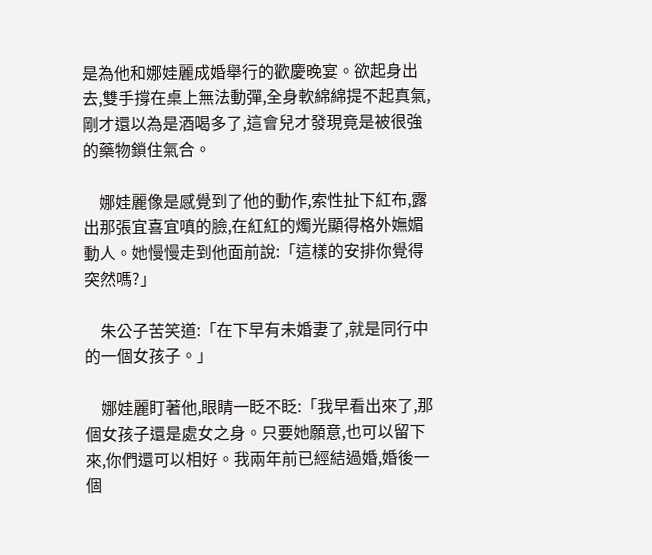是為他和娜娃麗成婚舉行的歡慶晚宴。欲起身出去,雙手撐在桌上無法動彈,全身軟綿綿提不起真氣,剛才還以為是酒喝多了,這會兒才發現竟是被很強的藥物鎖住氣合。

    娜娃麗像是感覺到了他的動作,索性扯下紅布,露出那張宜喜宜嗔的臉,在紅紅的燭光顯得格外嫵媚動人。她慢慢走到他面前說:「這樣的安排你覺得突然嗎?」

    朱公子苦笑道:「在下早有未婚妻了,就是同行中的一個女孩子。」

    娜娃麗盯著他,眼睛一眨不眨:「我早看出來了,那個女孩子還是處女之身。只要她願意,也可以留下來,你們還可以相好。我兩年前已經結過婚,婚後一個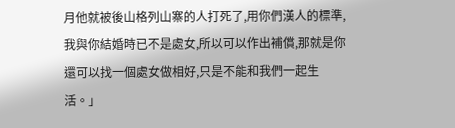月他就被後山格列山寨的人打死了,用你們漢人的標準,我與你結婚時已不是處女,所以可以作出補償,那就是你還可以找一個處女做相好,只是不能和我們一起生活。」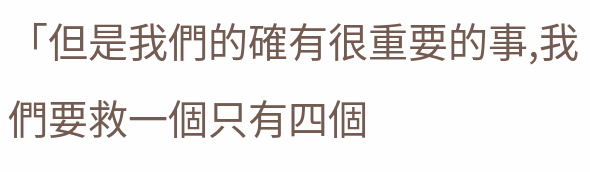「但是我們的確有很重要的事,我們要救一個只有四個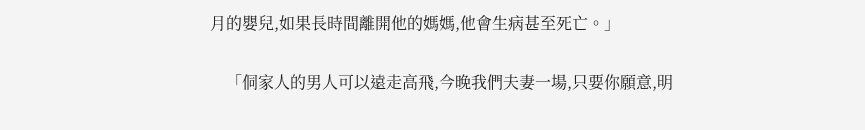月的嬰兒,如果長時間離開他的媽媽,他會生病甚至死亡。」

    「侗家人的男人可以遠走高飛,今晚我們夫妻一場,只要你願意,明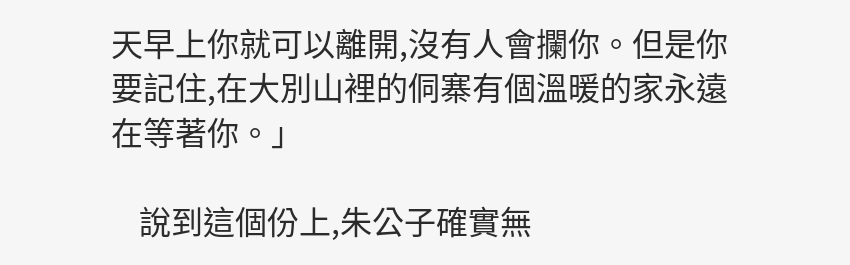天早上你就可以離開,沒有人會攔你。但是你要記住,在大別山裡的侗寨有個溫暖的家永遠在等著你。」

    說到這個份上,朱公子確實無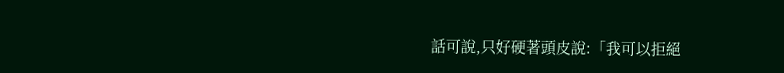話可說,只好硬著頭皮說:「我可以拒絕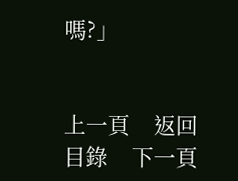嗎?」


上一頁    返回目錄    下一頁